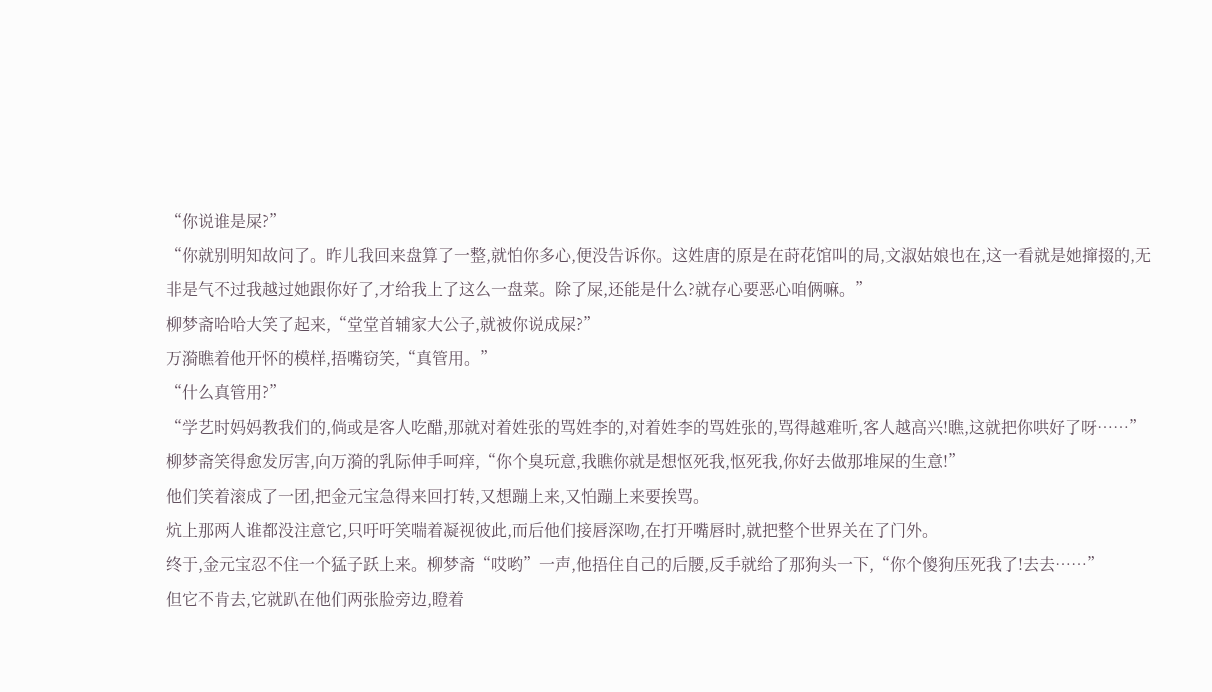“你说谁是屎?”
“你就别明知故问了。昨儿我回来盘算了一整,就怕你多心,便没告诉你。这姓唐的原是在莳花馆叫的局,文淑姑娘也在,这一看就是她撺掇的,无非是气不过我越过她跟你好了,才给我上了这么一盘菜。除了屎,还能是什么?就存心要恶心咱俩嘛。”
柳梦斋哈哈大笑了起来,“堂堂首辅家大公子,就被你说成屎?”
万漪瞧着他开怀的模样,捂嘴窃笑,“真管用。”
“什么真管用?”
“学艺时妈妈教我们的,倘或是客人吃醋,那就对着姓张的骂姓李的,对着姓李的骂姓张的,骂得越难听,客人越高兴!瞧,这就把你哄好了呀……”
柳梦斋笑得愈发厉害,向万漪的乳际伸手呵痒,“你个臭玩意,我瞧你就是想怄死我,怄死我,你好去做那堆屎的生意!”
他们笑着滚成了一团,把金元宝急得来回打转,又想蹦上来,又怕蹦上来要挨骂。
炕上那两人谁都没注意它,只吁吁笑喘着凝视彼此,而后他们接唇深吻,在打开嘴唇时,就把整个世界关在了门外。
终于,金元宝忍不住一个猛子跃上来。柳梦斋“哎哟”一声,他捂住自己的后腰,反手就给了那狗头一下,“你个傻狗压死我了!去去……”
但它不肯去,它就趴在他们两张脸旁边,瞪着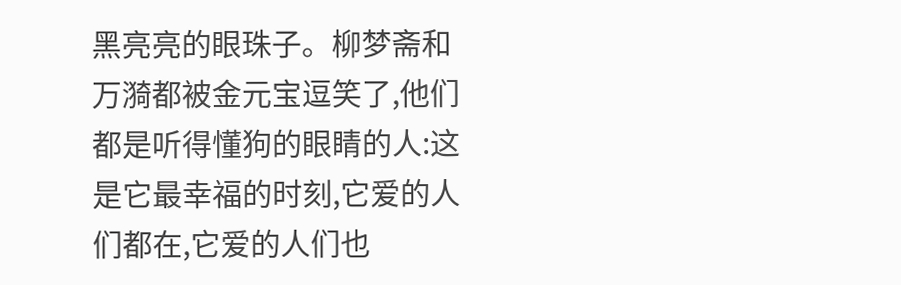黑亮亮的眼珠子。柳梦斋和万漪都被金元宝逗笑了,他们都是听得懂狗的眼睛的人:这是它最幸福的时刻,它爱的人们都在,它爱的人们也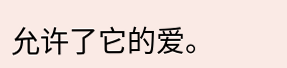允许了它的爱。